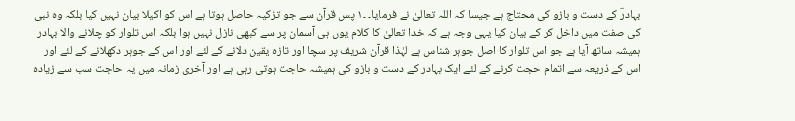بہادرؔ کے دست و بازو کی محتاج ہے جیسا کہ اللہ تعالیٰ نے فرمایا۔ ۔۱ پس قرآن سے جو تزکیہ حاصل ہوتا ہے اس کو اکیلا بیان نہیں کیا بلکہ وہ نبی کی صفت میں داخل کر کے بیان کیا یہی وجہ ہے کہ خدا تعالیٰ کا کلام یوں ہی آسمان پر سے کبھی نازل نہیں ہوا بلکہ اس تلوار کو چلانے والا بہادر ہمیشہ ساتھ آیا ہے جو اس تلوار کا اصل جوہر شناس ہے لہٰذا قرآن شریف پر سچا اور تازہ یقین دلانے کے لئے اور اس کے جوہر دکھلانے کے لئے اور اس کے ذریعہ سے اتمام حجت کرنے کے لئے ایک بہادر کے دست و بازو کی ہمیشہ حاجت ہوتی رہی ہے اور آخری زمانہ میں یہ حاجت سب سے زیادہ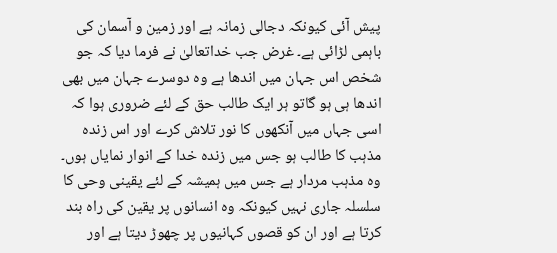پیش آئی کیونکہ دجالی زمانہ ہے اور زمین و آسمان کی باہمی لڑائی ہے۔ غرض جب خداتعالیٰ نے فرما دیا کہ جو شخص اس جہان میں اندھا ہے وہ دوسرے جہان میں بھی اندھا ہی ہو گاتو ہر ایک طالب حق کے لئے ضروری ہوا کہ اسی جہاں میں آنکھوں کا نور تلاش کرے اور اس زندہ مذہب کا طالب ہو جس میں زندہ خدا کے انوار نمایاں ہوں۔ وہ مذہب مردار ہے جس میں ہمیشہ کے لئے یقینی وحی کا سلسلہ جاری نہیں کیونکہ وہ انسانوں پر یقین کی راہ بند کرتا ہے اور ان کو قصوں کہانیوں پر چھوڑ دیتا ہے اور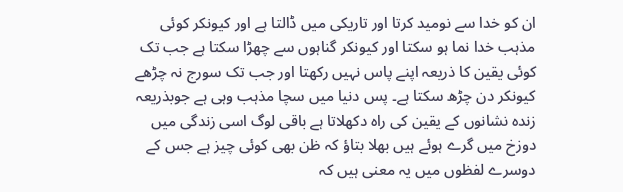ان کو خدا سے نومید کرتا اور تاریکی میں ڈالتا ہے اور کیونکر کوئی مذہب خدا نما ہو سکتا اور کیونکر گناہوں سے چھڑا سکتا ہے جب تک کوئی یقین کا ذریعہ اپنے پاس نہیں رکھتا اور جب تک سورج نہ چڑھے کیونکر دن چڑھ سکتا ہے۔ پس دنیا میں سچا مذہب وہی ہے جوبذریعہ زندہ نشانوں کے یقین کی راہ دکھلاتا ہے باقی لوگ اسی زندگی میں دوزخ میں گرے ہوئے ہیں بھلا بتاؤ کہ ظن بھی کوئی چیز ہے جس کے دوسرے لفظوں میں یہ معنی ہیں کہ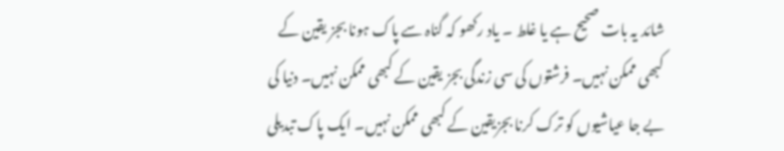شائد یہ بات صحیح ہے یا غلط ۔ یاد رکھو کہ گناہ سے پاک ہونا بجز یقین کے کبھی ممکن نہیں۔ فرشتوں کی سی زندگی بجز یقین کے کبھی ممکن نہیں۔ دنیا کی بے جا عیاشیوں کو ترک کرنا بجزیقین کے کبھی ممکن نہیں۔ ایک پاک تبدیلی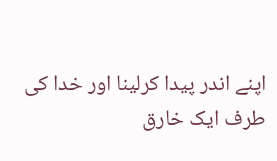اپنے اندر پیدا کرلینا اور خدا کی طرف ایک خارق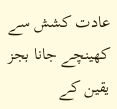عادت کشش سے کھینچے جانا بجز یقین کے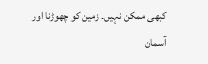کبھی ممکن نہیں۔ زمین کو چھوڑنا اور آسمان